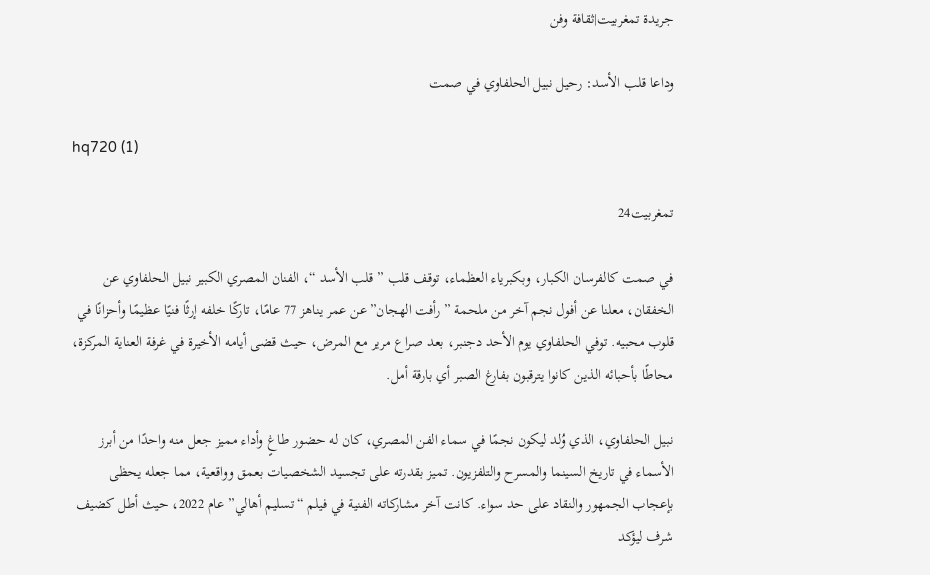جريدة تمغربيت|ثقافة وفن

وداعا قلب الأسد: رحيل نبيل الحلفاوي في صمت

hq720 (1)

تمغربيت24

في صمت كالفرسان الكبار، وبكبرياء العظماء، توقف قلب ” قلب الأسد “، الفنان المصري الكبير نبيل الحلفاوي عن الخفقان، معلنا عن أفول نجم آخر من ملحمة ” رأفت الهجان”عن عمر يناهز 77 عامًا، تاركًا خلفه إرثًا فنيًا عظيمًا وأحزانًا في قلوب محبيه. توفي الحلفاوي يوم الأحد دجنبر، بعد صراع مرير مع المرض، حيث قضى أيامه الأخيرة في غرفة العناية المركزة، محاطًا بأحبائه الذين كانوا يترقبون بفارغ الصبر أي بارقة أمل.

نبيل الحلفاوي، الذي وُلد ليكون نجمًا في سماء الفن المصري، كان له حضور طاغٍ وأداء مميز جعل منه واحدًا من أبرز الأسماء في تاريخ السينما والمسرح والتلفزيون. تميز بقدرته على تجسيد الشخصيات بعمق وواقعية، مما جعله يحظى بإعجاب الجمهور والنقاد على حد سواء. كانت آخر مشاركاته الفنية في فيلم “تسليم أهالي” عام 2022، حيث أطل كضيف شرف ليؤكد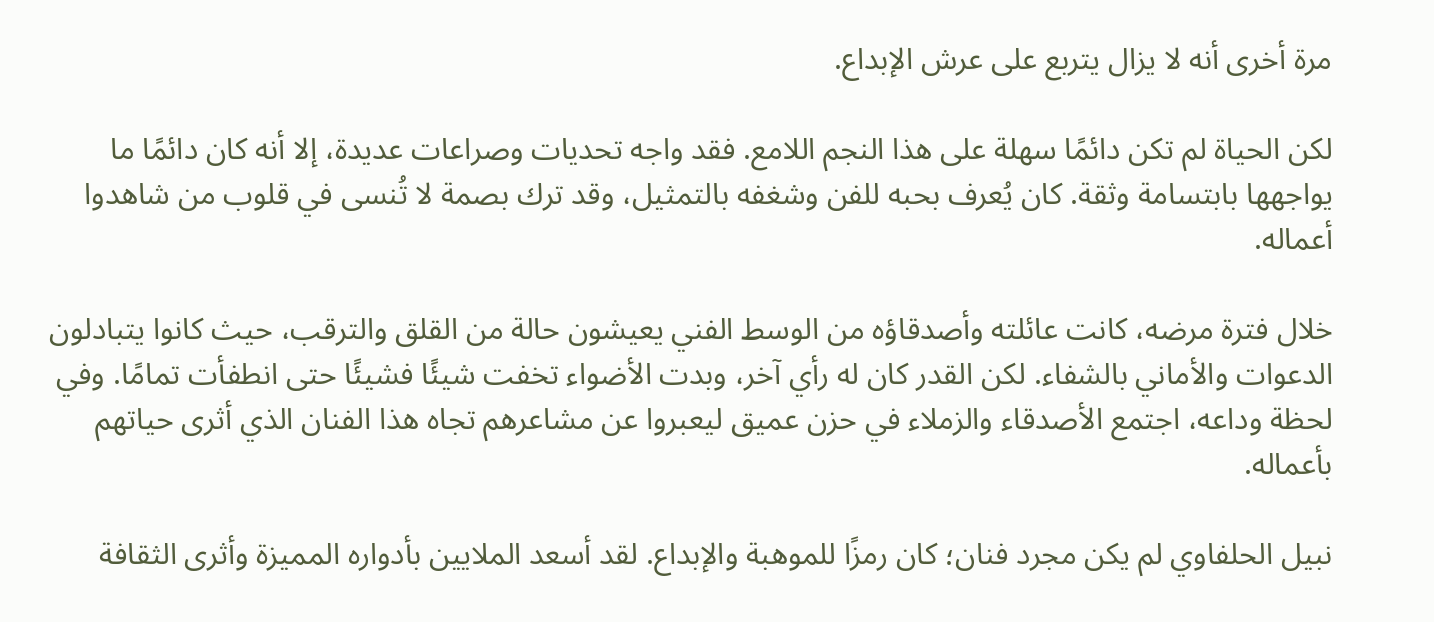مرة أخرى أنه لا يزال يتربع على عرش الإبداع.

لكن الحياة لم تكن دائمًا سهلة على هذا النجم اللامع. فقد واجه تحديات وصراعات عديدة، إلا أنه كان دائمًا ما يواجهها بابتسامة وثقة. كان يُعرف بحبه للفن وشغفه بالتمثيل، وقد ترك بصمة لا تُنسى في قلوب من شاهدوا أعماله.

خلال فترة مرضه، كانت عائلته وأصدقاؤه من الوسط الفني يعيشون حالة من القلق والترقب، حيث كانوا يتبادلون الدعوات والأماني بالشفاء. لكن القدر كان له رأي آخر، وبدت الأضواء تخفت شيئًا فشيئًا حتى انطفأت تمامًا. وفي لحظة وداعه، اجتمع الأصدقاء والزملاء في حزن عميق ليعبروا عن مشاعرهم تجاه هذا الفنان الذي أثرى حياتهم بأعماله.

نبيل الحلفاوي لم يكن مجرد فنان؛ كان رمزًا للموهبة والإبداع. لقد أسعد الملايين بأدواره المميزة وأثرى الثقافة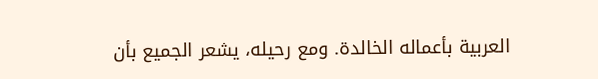العربية بأعماله الخالدة. ومع رحيله، يشعر الجميع بأن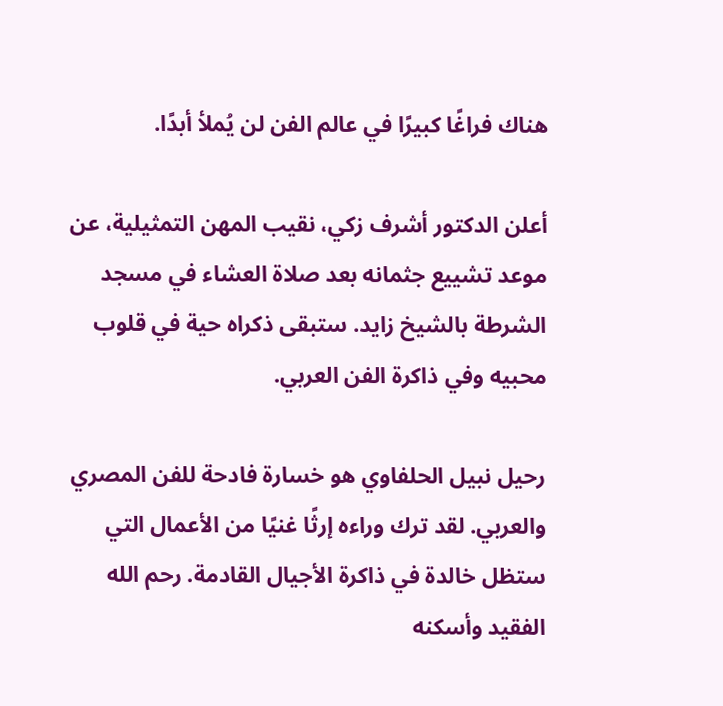هناك فراغًا كبيرًا في عالم الفن لن يُملأ أبدًا.

أعلن الدكتور أشرف زكي، نقيب المهن التمثيلية، عن موعد تشييع جثمانه بعد صلاة العشاء في مسجد الشرطة بالشيخ زايد. ستبقى ذكراه حية في قلوب محبيه وفي ذاكرة الفن العربي.

رحيل نبيل الحلفاوي هو خسارة فادحة للفن المصري والعربي. لقد ترك وراءه إرثًا غنيًا من الأعمال التي ستظل خالدة في ذاكرة الأجيال القادمة. رحم الله الفقيد وأسكنه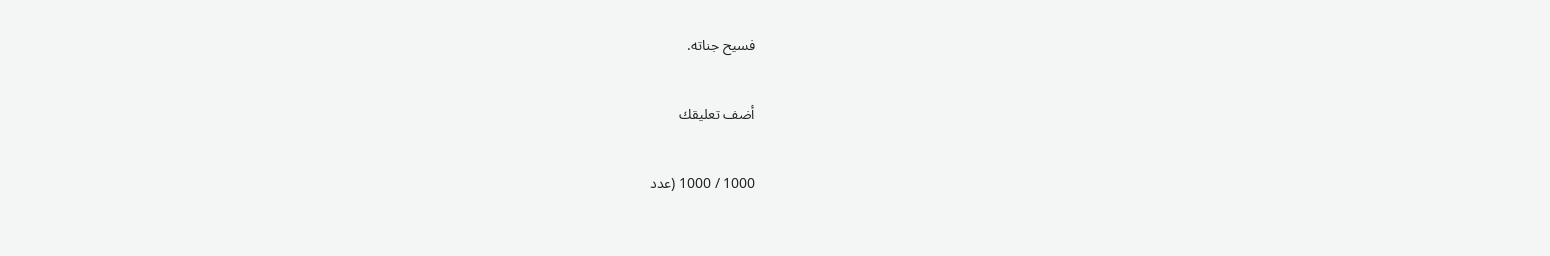فسيح جناته.

أضف تعليقك

1000 / 1000 (عدد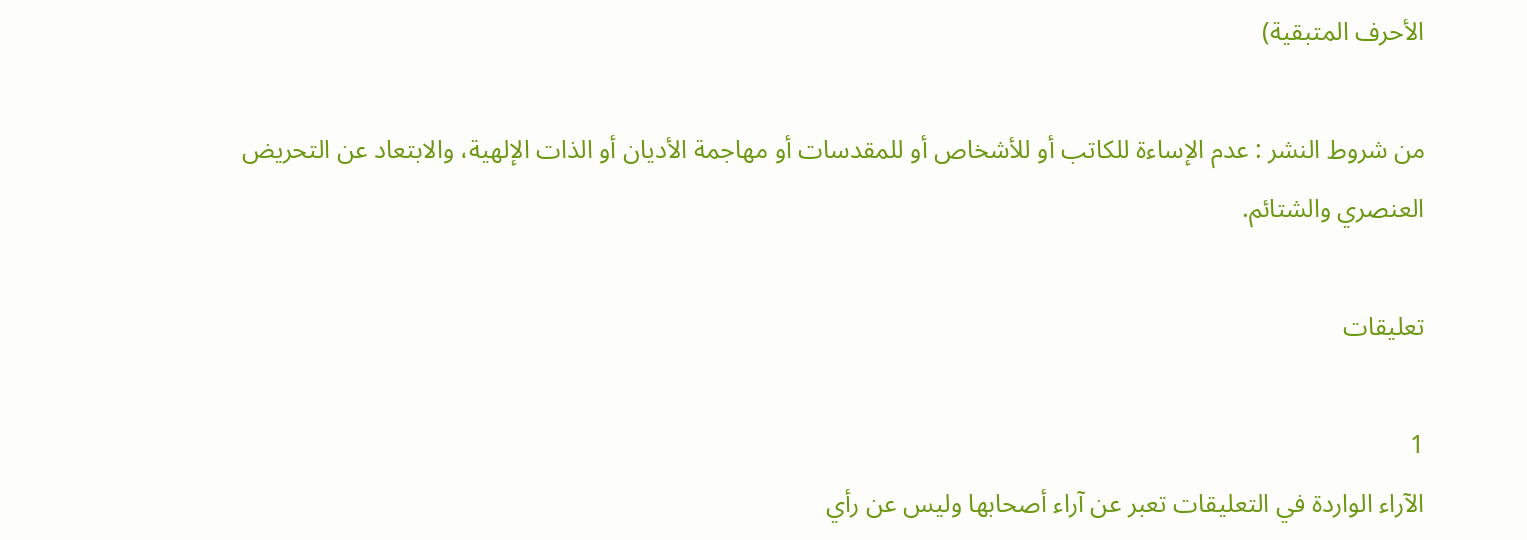الأحرف المتبقية)

من شروط النشر : عدم الإساءة للكاتب أو للأشخاص أو للمقدسات أو مهاجمة الأديان أو الذات الإلهية، والابتعاد عن التحريض العنصري والشتائم.

تعليقات

1
الآراء الواردة في التعليقات تعبر عن آراء أصحابها وليس عن رأي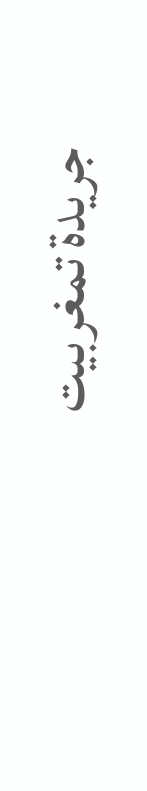جريدة تمغربيت